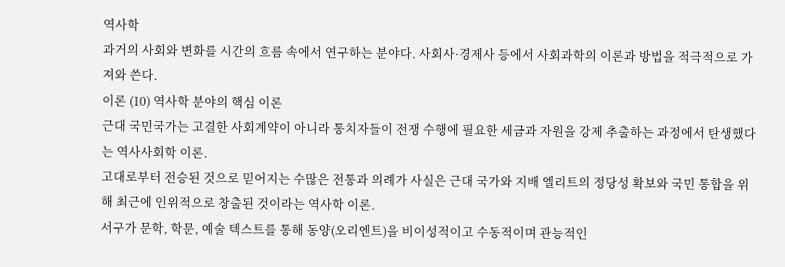역사학
과거의 사회와 변화를 시간의 흐름 속에서 연구하는 분야다. 사회사·경제사 등에서 사회과학의 이론과 방법을 적극적으로 가져와 쓴다.
이론 (10) 역사학 분야의 핵심 이론
근대 국민국가는 고결한 사회계약이 아니라 통치자들이 전쟁 수행에 필요한 세금과 자원을 강제 추출하는 과정에서 탄생했다는 역사사회학 이론.
고대로부터 전승된 것으로 믿어지는 수많은 전통과 의례가 사실은 근대 국가와 지배 엘리트의 정당성 확보와 국민 통합을 위해 최근에 인위적으로 창출된 것이라는 역사학 이론.
서구가 문학, 학문, 예술 텍스트를 통해 동양(오리엔트)을 비이성적이고 수동적이며 관능적인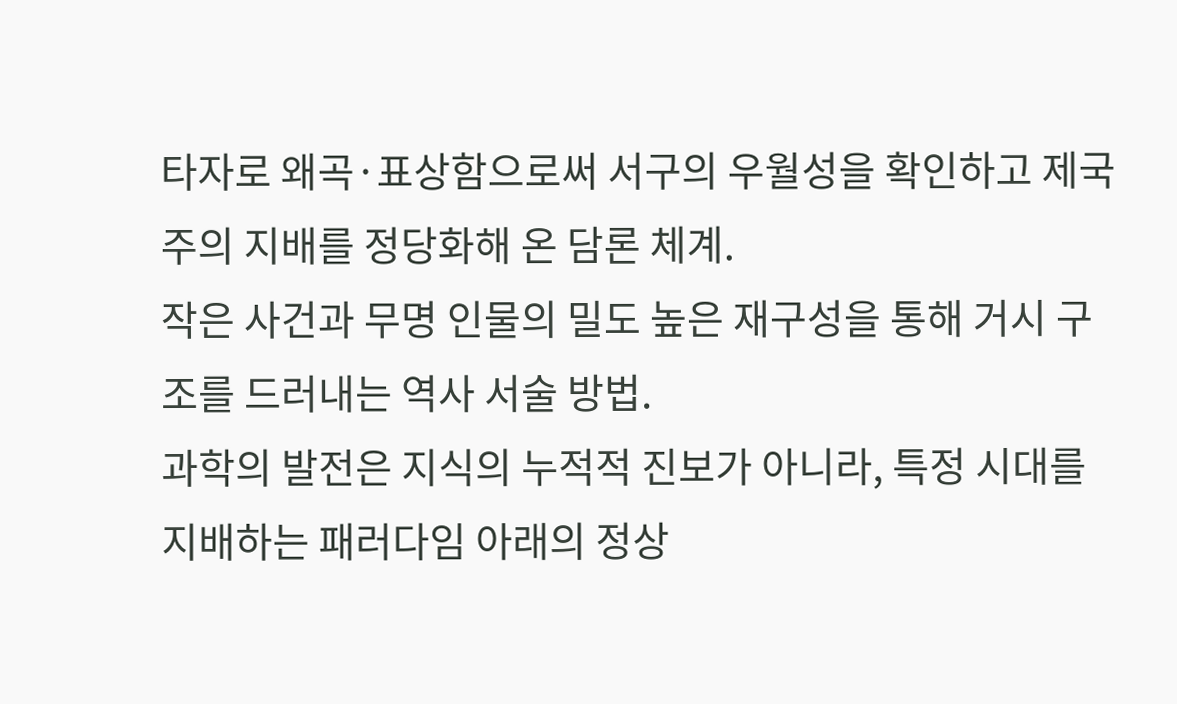타자로 왜곡·표상함으로써 서구의 우월성을 확인하고 제국주의 지배를 정당화해 온 담론 체계.
작은 사건과 무명 인물의 밀도 높은 재구성을 통해 거시 구조를 드러내는 역사 서술 방법.
과학의 발전은 지식의 누적적 진보가 아니라, 특정 시대를 지배하는 패러다임 아래의 정상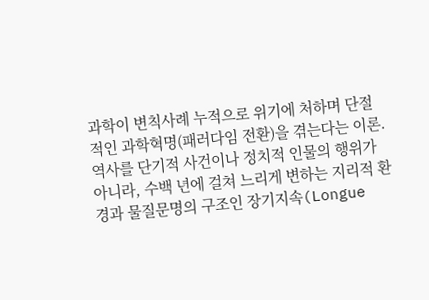과학이 변칙사례 누적으로 위기에 처하며 단절적인 과학혁명(패러다임 전환)을 겪는다는 이론.
역사를 단기적 사건이나 정치적 인물의 행위가 아니라, 수백 년에 걸쳐 느리게 변하는 지리적 환경과 물질문명의 구조인 장기지속(Longue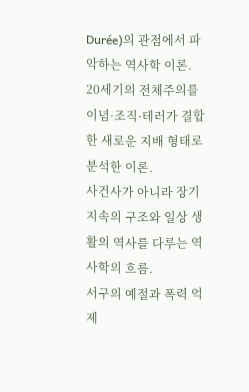Durée)의 관점에서 파악하는 역사학 이론.
20세기의 전체주의를 이념·조직·테러가 결합한 새로운 지배 형태로 분석한 이론.
사건사가 아니라 장기 지속의 구조와 일상 생활의 역사를 다루는 역사학의 흐름.
서구의 예절과 폭력 억제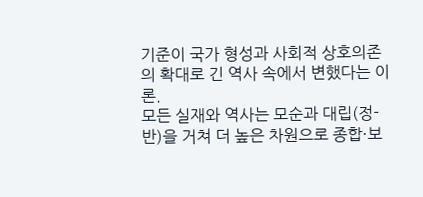기준이 국가 형성과 사회적 상호의존의 확대로 긴 역사 속에서 변했다는 이론.
모든 실재와 역사는 모순과 대립(정-반)을 거쳐 더 높은 차원으로 종합·보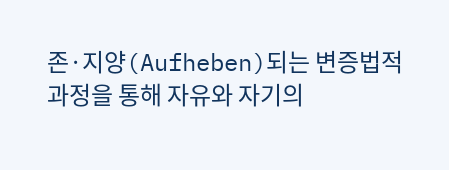존·지양(Aufheben)되는 변증법적 과정을 통해 자유와 자기의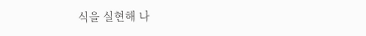식을 실현해 나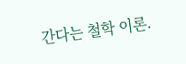간다는 철학 이론.